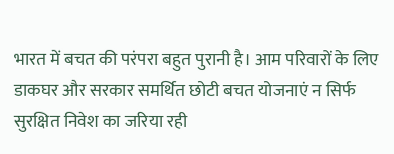भारत में बचत की परंपरा बहुत पुरानी है। आम परिवारों के लिए डाकघर और सरकार समर्थित छोटी बचत योजनाएं न सिर्फ सुरक्षित निवेश का जरिया रही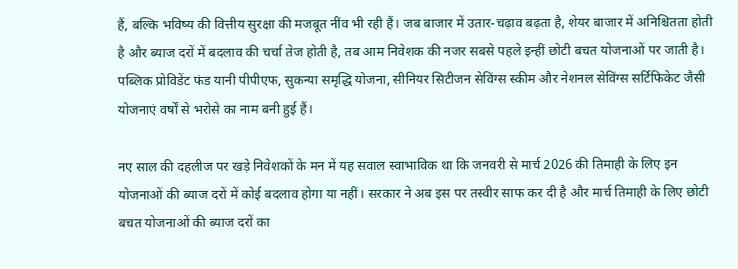हैं, बल्कि भविष्य की वित्तीय सुरक्षा की मजबूत नींव भी रही हैं। जब बाजार में उतार-चढ़ाव बढ़ता है, शेयर बाजार में अनिश्चितता होती है और ब्याज दरों में बदलाव की चर्चा तेज होती है, तब आम निवेशक की नजर सबसे पहले इन्हीं छोटी बचत योजनाओं पर जाती है। पब्लिक प्रोविडेंट फंड यानी पीपीएफ, सुकन्या समृद्धि योजना, सीनियर सिटीजन सेविंग्स स्कीम और नेशनल सेविंग्स सर्टिफिकेट जैसी योजनाएं वर्षों से भरोसे का नाम बनी हुई हैं।

नए साल की दहलीज पर खड़े निवेशकों के मन में यह सवाल स्वाभाविक था कि जनवरी से मार्च 2026 की तिमाही के लिए इन योजनाओं की ब्याज दरों में कोई बदलाव होगा या नहीं। सरकार ने अब इस पर तस्वीर साफ कर दी है और मार्च तिमाही के लिए छोटी बचत योजनाओं की ब्याज दरों का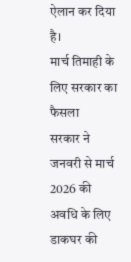ऐलान कर दिया है।
मार्च तिमाही के लिए सरकार का फैसला
सरकार ने जनवरी से मार्च 2026 की अवधि के लिए डाकघर की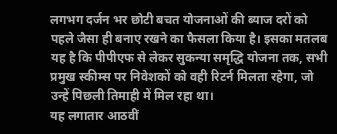लगभग दर्जन भर छोटी बचत योजनाओं की ब्याज दरों को पहले जैसा ही बनाए रखने का फैसला किया है। इसका मतलब यह है कि पीपीएफ से लेकर सुकन्या समृद्धि योजना तक, सभी प्रमुख स्कीम्स पर निवेशकों को वही रिटर्न मिलता रहेगा, जो उन्हें पिछली तिमाही में मिल रहा था।
यह लगातार आठवीं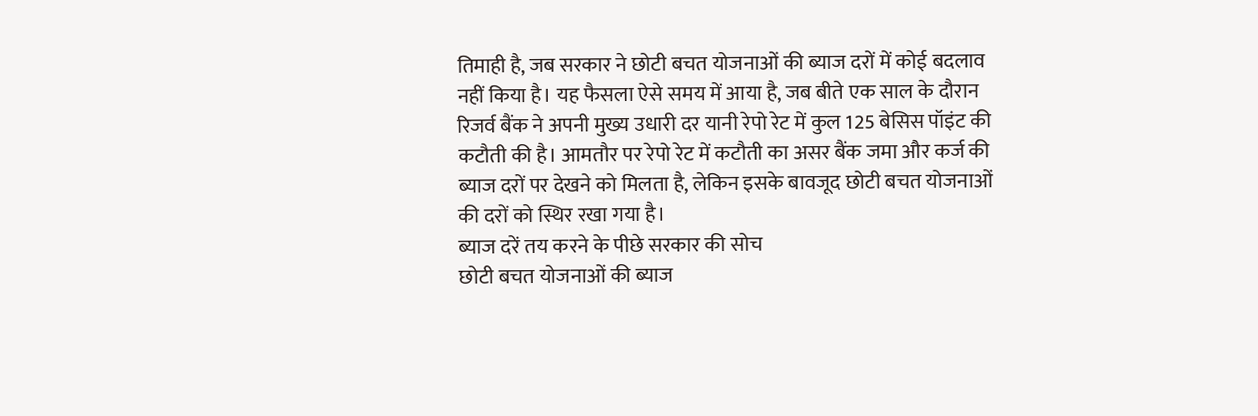तिमाही है, जब सरकार ने छोटी बचत योजनाओं की ब्याज दरों में कोई बदलाव नहीं किया है। यह फैसला ऐसे समय में आया है, जब बीते एक साल के दौरान रिजर्व बैंक ने अपनी मुख्य उधारी दर यानी रेपो रेट में कुल 125 बेसिस पॉइंट की कटौती की है। आमतौर पर रेपो रेट में कटौती का असर बैंक जमा और कर्ज की ब्याज दरों पर देखने को मिलता है, लेकिन इसके बावजूद छोटी बचत योजनाओं की दरों को स्थिर रखा गया है।
ब्याज दरें तय करने के पीछे सरकार की सोच
छोटी बचत योजनाओं की ब्याज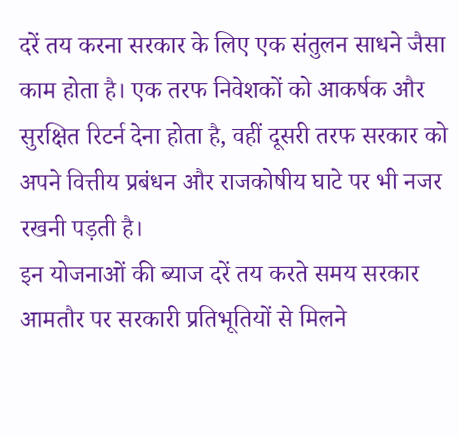दरें तय करना सरकार के लिए एक संतुलन साधने जैसा काम होता है। एक तरफ निवेशकों को आकर्षक और सुरक्षित रिटर्न देना होता है, वहीं दूसरी तरफ सरकार को अपने वित्तीय प्रबंधन और राजकोषीय घाटे पर भी नजर रखनी पड़ती है।
इन योजनाओं की ब्याज दरें तय करते समय सरकार आमतौर पर सरकारी प्रतिभूतियों से मिलने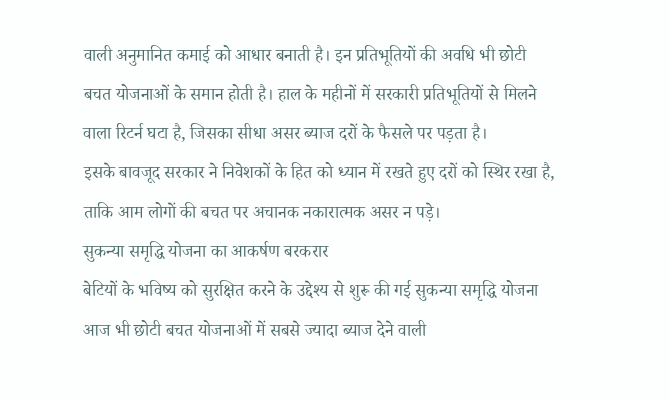वाली अनुमानित कमाई को आधार बनाती है। इन प्रतिभूतियों की अवधि भी छोटी बचत योजनाओं के समान होती है। हाल के महीनों में सरकारी प्रतिभूतियों से मिलने वाला रिटर्न घटा है, जिसका सीधा असर ब्याज दरों के फैसले पर पड़ता है।
इसके बावजूद सरकार ने निवेशकों के हित को ध्यान में रखते हुए दरों को स्थिर रखा है, ताकि आम लोगों की बचत पर अचानक नकारात्मक असर न पड़े।
सुकन्या समृद्धि योजना का आकर्षण बरकरार
बेटियों के भविष्य को सुरक्षित करने के उद्देश्य से शुरू की गई सुकन्या समृद्धि योजना आज भी छोटी बचत योजनाओं में सबसे ज्यादा ब्याज देने वाली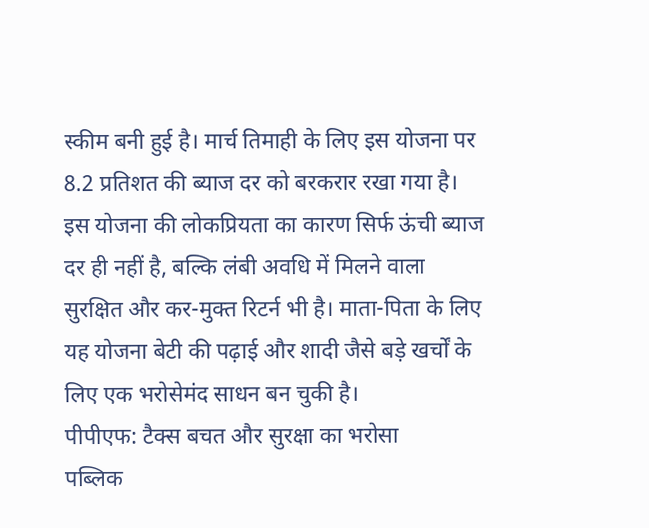स्कीम बनी हुई है। मार्च तिमाही के लिए इस योजना पर 8.2 प्रतिशत की ब्याज दर को बरकरार रखा गया है।
इस योजना की लोकप्रियता का कारण सिर्फ ऊंची ब्याज दर ही नहीं है, बल्कि लंबी अवधि में मिलने वाला सुरक्षित और कर-मुक्त रिटर्न भी है। माता-पिता के लिए यह योजना बेटी की पढ़ाई और शादी जैसे बड़े खर्चों के लिए एक भरोसेमंद साधन बन चुकी है।
पीपीएफ: टैक्स बचत और सुरक्षा का भरोसा
पब्लिक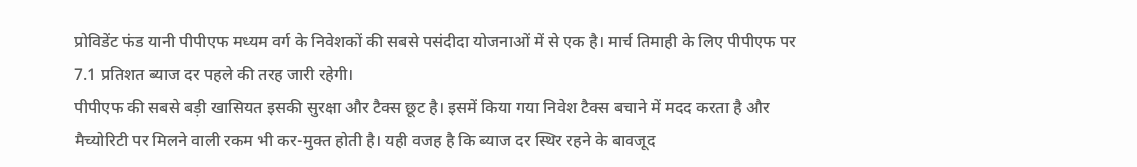प्रोविडेंट फंड यानी पीपीएफ मध्यम वर्ग के निवेशकों की सबसे पसंदीदा योजनाओं में से एक है। मार्च तिमाही के लिए पीपीएफ पर 7.1 प्रतिशत ब्याज दर पहले की तरह जारी रहेगी।
पीपीएफ की सबसे बड़ी खासियत इसकी सुरक्षा और टैक्स छूट है। इसमें किया गया निवेश टैक्स बचाने में मदद करता है और मैच्योरिटी पर मिलने वाली रकम भी कर-मुक्त होती है। यही वजह है कि ब्याज दर स्थिर रहने के बावजूद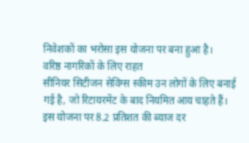निवेशकों का भरोसा इस योजना पर बना हुआ है।
वरिष्ठ नागरिकों के लिए राहत
सीनियर सिटीजन सेविंग्स स्कीम उन लोगों के लिए बनाई गई है, जो रिटायरमेंट के बाद नियमित आय चाहते हैं। इस योजना पर 8.2 प्रतिशत की ब्याज दर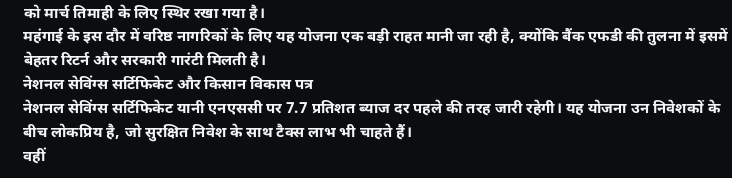को मार्च तिमाही के लिए स्थिर रखा गया है।
महंगाई के इस दौर में वरिष्ठ नागरिकों के लिए यह योजना एक बड़ी राहत मानी जा रही है, क्योंकि बैंक एफडी की तुलना में इसमें बेहतर रिटर्न और सरकारी गारंटी मिलती है।
नेशनल सेविंग्स सर्टिफिकेट और किसान विकास पत्र
नेशनल सेविंग्स सर्टिफिकेट यानी एनएससी पर 7.7 प्रतिशत ब्याज दर पहले की तरह जारी रहेगी। यह योजना उन निवेशकों के बीच लोकप्रिय है, जो सुरक्षित निवेश के साथ टैक्स लाभ भी चाहते हैं।
वहीं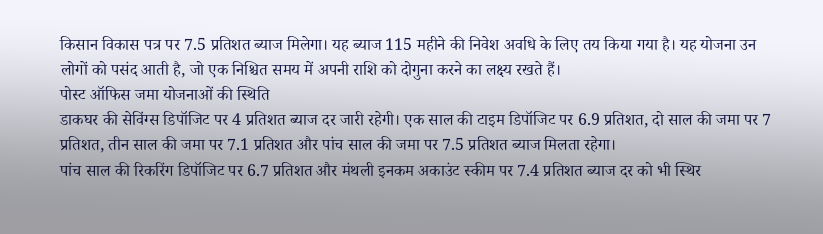किसान विकास पत्र पर 7.5 प्रतिशत ब्याज मिलेगा। यह ब्याज 115 महीने की निवेश अवधि के लिए तय किया गया है। यह योजना उन लोगों को पसंद आती है, जो एक निश्चित समय में अपनी राशि को दोगुना करने का लक्ष्य रखते हैं।
पोस्ट ऑफिस जमा योजनाओं की स्थिति
डाकघर की सेविंग्स डिपॉजिट पर 4 प्रतिशत ब्याज दर जारी रहेगी। एक साल की टाइम डिपॉजिट पर 6.9 प्रतिशत, दो साल की जमा पर 7 प्रतिशत, तीन साल की जमा पर 7.1 प्रतिशत और पांच साल की जमा पर 7.5 प्रतिशत ब्याज मिलता रहेगा।
पांच साल की रिकरिंग डिपॉजिट पर 6.7 प्रतिशत और मंथली इनकम अकाउंट स्कीम पर 7.4 प्रतिशत ब्याज दर को भी स्थिर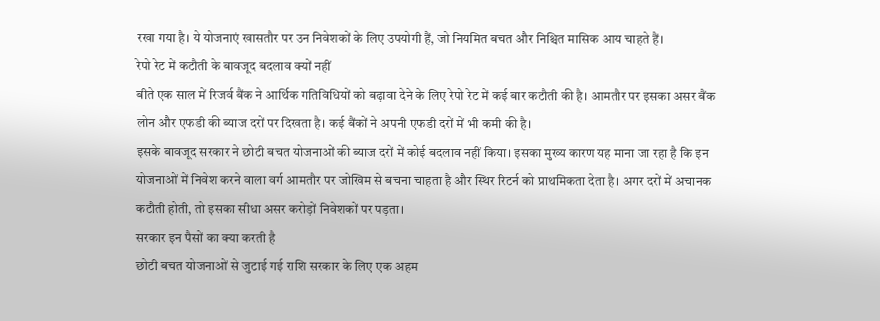रखा गया है। ये योजनाएं खासतौर पर उन निवेशकों के लिए उपयोगी हैं, जो नियमित बचत और निश्चित मासिक आय चाहते हैं।
रेपो रेट में कटौती के बावजूद बदलाव क्यों नहीं
बीते एक साल में रिजर्व बैंक ने आर्थिक गतिविधियों को बढ़ावा देने के लिए रेपो रेट में कई बार कटौती की है। आमतौर पर इसका असर बैंक लोन और एफडी की ब्याज दरों पर दिखता है। कई बैंकों ने अपनी एफडी दरों में भी कमी की है।
इसके बावजूद सरकार ने छोटी बचत योजनाओं की ब्याज दरों में कोई बदलाव नहीं किया। इसका मुख्य कारण यह माना जा रहा है कि इन योजनाओं में निवेश करने वाला वर्ग आमतौर पर जोखिम से बचना चाहता है और स्थिर रिटर्न को प्राथमिकता देता है। अगर दरों में अचानक कटौती होती, तो इसका सीधा असर करोड़ों निवेशकों पर पड़ता।
सरकार इन पैसों का क्या करती है
छोटी बचत योजनाओं से जुटाई गई राशि सरकार के लिए एक अहम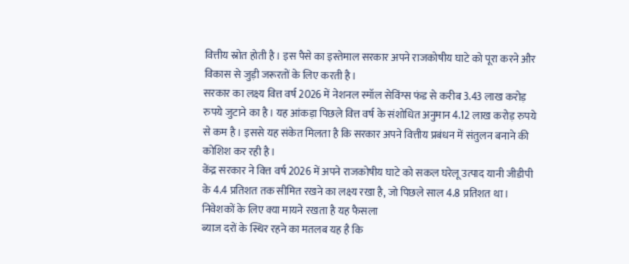वित्तीय स्रोत होती है। इस पैसे का इस्तेमाल सरकार अपने राजकोषीय घाटे को पूरा करने और विकास से जुड़ी जरूरतों के लिए करती है।
सरकार का लक्ष्य वित्त वर्ष 2026 में नेशनल स्मॉल सेविंग्स फंड से करीब 3.43 लाख करोड़ रुपये जुटाने का है। यह आंकड़ा पिछले वित्त वर्ष के संशोधित अनुमान 4.12 लाख करोड़ रुपये से कम है। इससे यह संकेत मिलता है कि सरकार अपने वित्तीय प्रबंधन में संतुलन बनाने की कोशिश कर रही है।
केंद्र सरकार ने वित्त वर्ष 2026 में अपने राजकोषीय घाटे को सकल घरेलू उत्पाद यानी जीडीपी के 4.4 प्रतिशत तक सीमित रखने का लक्ष्य रखा है, जो पिछले साल 4.8 प्रतिशत था।
निवेशकों के लिए क्या मायने रखता है यह फैसला
ब्याज दरों के स्थिर रहने का मतलब यह है कि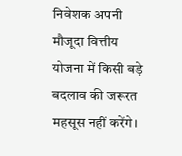निवेशक अपनी मौजूदा वित्तीय योजना में किसी बड़े बदलाव की जरूरत महसूस नहीं करेंगे।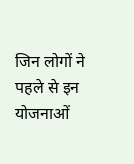जिन लोगों ने पहले से इन योजनाओं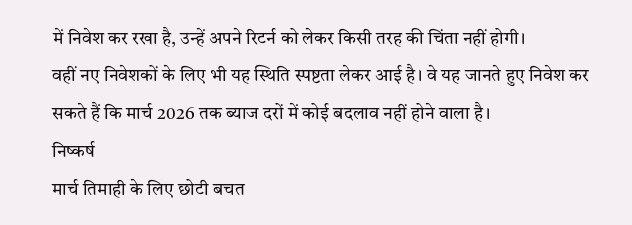में निवेश कर रखा है, उन्हें अपने रिटर्न को लेकर किसी तरह की चिंता नहीं होगी।
वहीं नए निवेशकों के लिए भी यह स्थिति स्पष्टता लेकर आई है। वे यह जानते हुए निवेश कर सकते हैं कि मार्च 2026 तक ब्याज दरों में कोई बदलाव नहीं होने वाला है।
निष्कर्ष
मार्च तिमाही के लिए छोटी बचत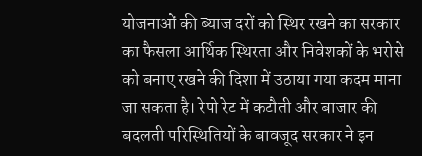योजनाओं की ब्याज दरों को स्थिर रखने का सरकार का फैसला आर्थिक स्थिरता और निवेशकों के भरोसे को बनाए रखने की दिशा में उठाया गया कदम माना जा सकता है। रेपो रेट में कटौती और बाजार की बदलती परिस्थितियों के बावजूद सरकार ने इन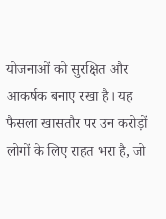योजनाओं को सुरक्षित और आकर्षक बनाए रखा है। यह फैसला खासतौर पर उन करोड़ों लोगों के लिए राहत भरा है, जो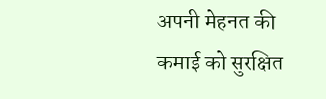अपनी मेहनत की कमाई को सुरक्षित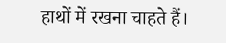हाथों में रखना चाहते हैं।